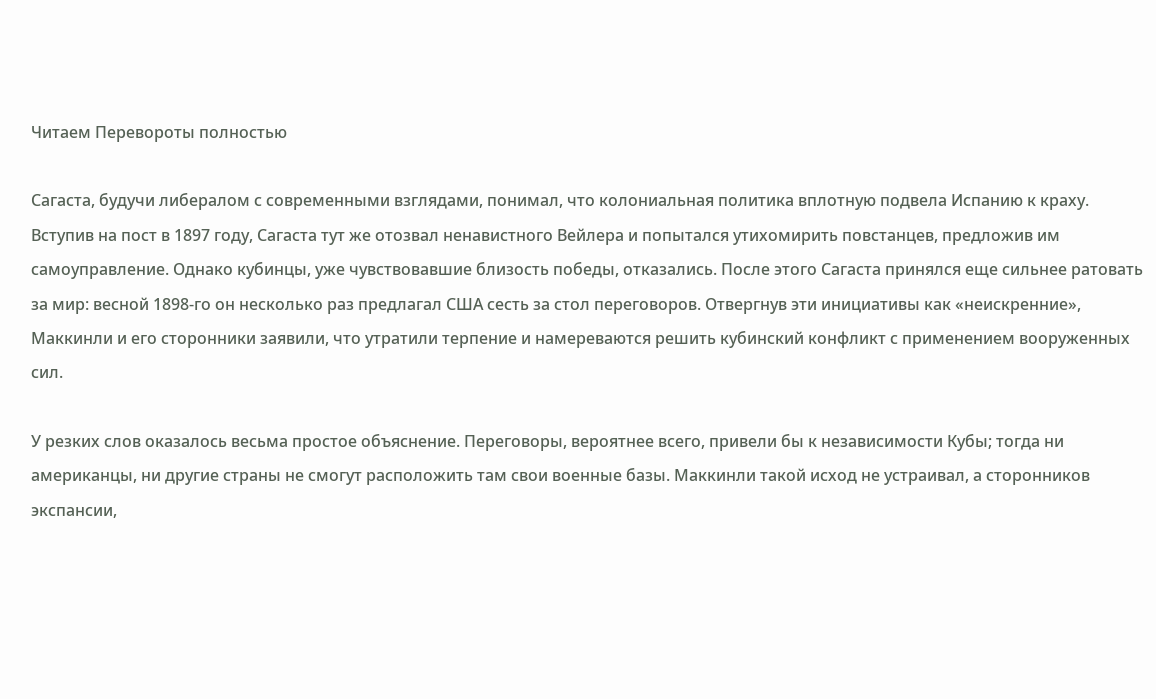Читаем Перевороты полностью

Сагаста, будучи либералом с современными взглядами, понимал, что колониальная политика вплотную подвела Испанию к краху. Вступив на пост в 1897 году, Сагаста тут же отозвал ненавистного Вейлера и попытался утихомирить повстанцев, предложив им самоуправление. Однако кубинцы, уже чувствовавшие близость победы, отказались. После этого Сагаста принялся еще сильнее ратовать за мир: весной 1898-го он несколько раз предлагал США сесть за стол переговоров. Отвергнув эти инициативы как «неискренние», Маккинли и его сторонники заявили, что утратили терпение и намереваются решить кубинский конфликт с применением вооруженных сил.

У резких слов оказалось весьма простое объяснение. Переговоры, вероятнее всего, привели бы к независимости Кубы; тогда ни американцы, ни другие страны не смогут расположить там свои военные базы. Маккинли такой исход не устраивал, а сторонников экспансии,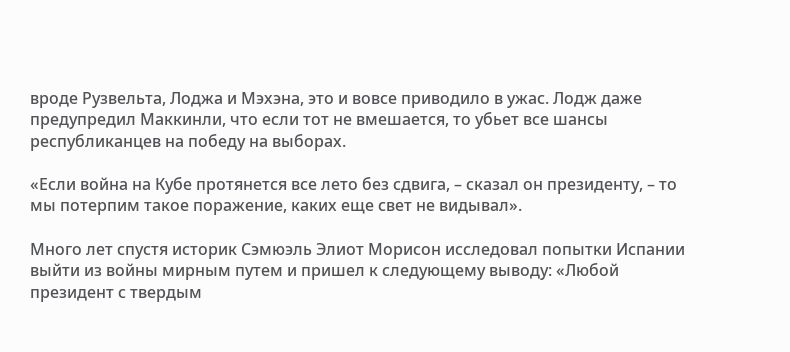вроде Рузвельта, Лоджа и Мэхэна, это и вовсе приводило в ужас. Лодж даже предупредил Маккинли, что если тот не вмешается, то убьет все шансы республиканцев на победу на выборах.

«Если война на Кубе протянется все лето без сдвига, – сказал он президенту, – то мы потерпим такое поражение, каких еще свет не видывал».

Много лет спустя историк Сэмюэль Элиот Морисон исследовал попытки Испании выйти из войны мирным путем и пришел к следующему выводу: «Любой президент с твердым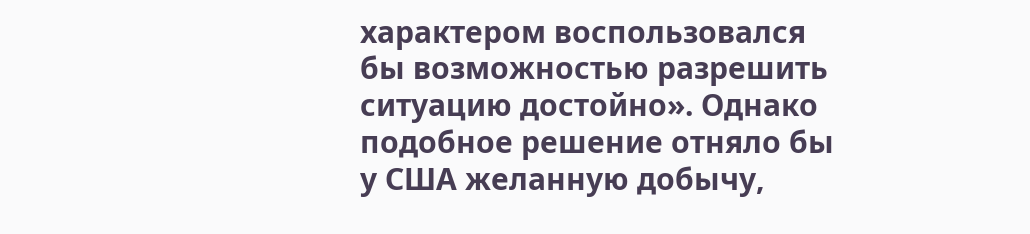характером воспользовался бы возможностью разрешить ситуацию достойно». Однако подобное решение отняло бы у США желанную добычу,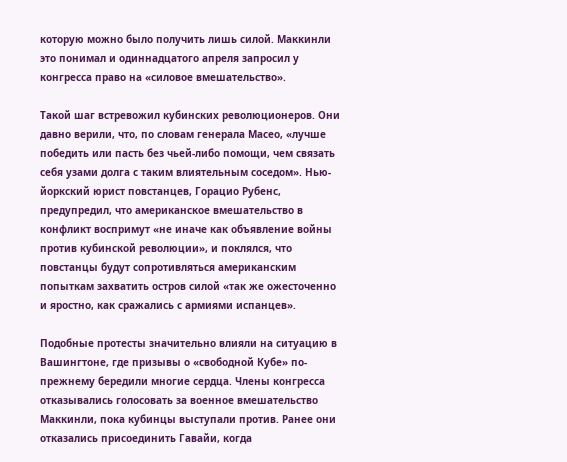которую можно было получить лишь силой. Маккинли это понимал и одиннадцатого апреля запросил у конгресса право на «силовое вмешательство».

Такой шаг встревожил кубинских революционеров. Они давно верили, что, по словам генерала Масео, «лучше победить или пасть без чьей-либо помощи, чем связать себя узами долга с таким влиятельным соседом». Нью-йоркский юрист повстанцев, Горацио Рубенс, предупредил, что американское вмешательство в конфликт воспримут «не иначе как объявление войны против кубинской революции», и поклялся, что повстанцы будут сопротивляться американским попыткам захватить остров силой «так же ожесточенно и яростно, как сражались с армиями испанцев».

Подобные протесты значительно влияли на ситуацию в Вашингтоне, где призывы о «свободной Кубе» по-прежнему бередили многие сердца. Члены конгресса отказывались голосовать за военное вмешательство Маккинли, пока кубинцы выступали против. Ранее они отказались присоединить Гавайи, когда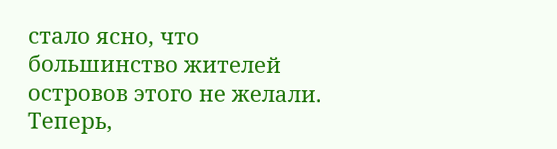стало ясно, что большинство жителей островов этого не желали. Теперь,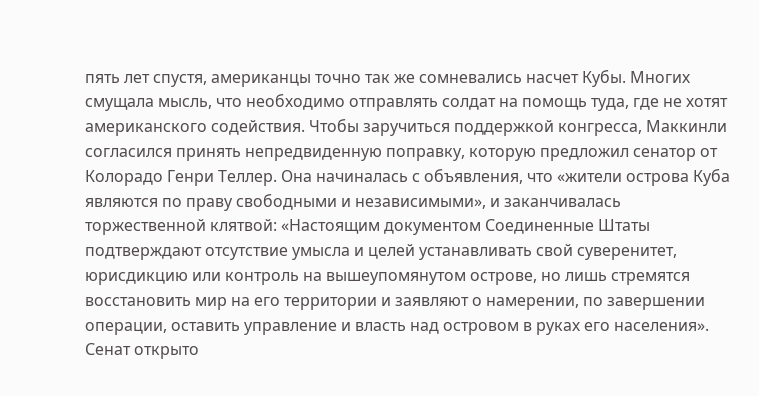пять лет спустя, американцы точно так же сомневались насчет Кубы. Многих смущала мысль, что необходимо отправлять солдат на помощь туда, где не хотят американского содействия. Чтобы заручиться поддержкой конгресса, Маккинли согласился принять непредвиденную поправку, которую предложил сенатор от Колорадо Генри Теллер. Она начиналась с объявления, что «жители острова Куба являются по праву свободными и независимыми», и заканчивалась торжественной клятвой: «Настоящим документом Соединенные Штаты подтверждают отсутствие умысла и целей устанавливать свой суверенитет, юрисдикцию или контроль на вышеупомянутом острове, но лишь стремятся восстановить мир на его территории и заявляют о намерении, по завершении операции, оставить управление и власть над островом в руках его населения». Сенат открыто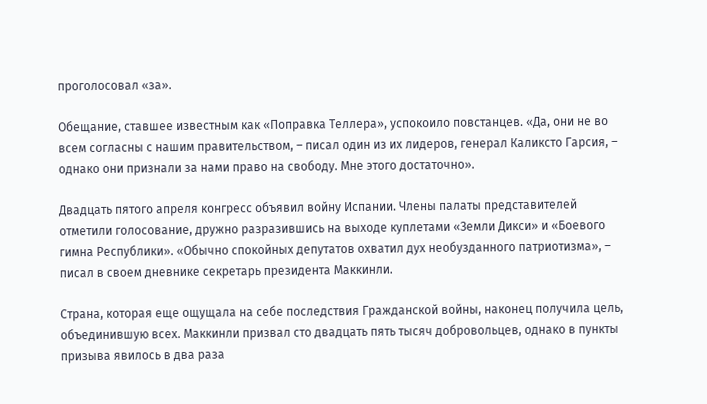проголосовал «за».

Обещание, ставшее известным как «Поправка Теллера», успокоило повстанцев. «Да, они не во всем согласны с нашим правительством, – писал один из их лидеров, генерал Каликсто Гарсия, – однако они признали за нами право на свободу. Мне этого достаточно».

Двадцать пятого апреля конгресс объявил войну Испании. Члены палаты представителей отметили голосование, дружно разразившись на выходе куплетами «Земли Дикси» и «Боевого гимна Республики». «Обычно спокойных депутатов охватил дух необузданного патриотизма», – писал в своем дневнике секретарь президента Маккинли.

Страна, которая еще ощущала на себе последствия Гражданской войны, наконец получила цель, объединившую всех. Маккинли призвал сто двадцать пять тысяч добровольцев, однако в пункты призыва явилось в два раза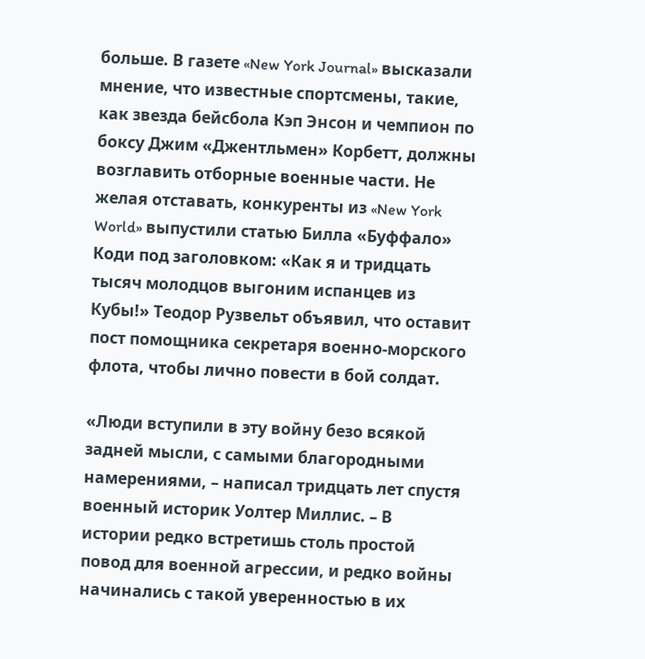больше. В газете «New York Journal» высказали мнение, что известные спортсмены, такие, как звезда бейсбола Кэп Энсон и чемпион по боксу Джим «Джентльмен» Корбетт, должны возглавить отборные военные части. Не желая отставать, конкуренты из «New York World» выпустили статью Билла «Буффало» Коди под заголовком: «Как я и тридцать тысяч молодцов выгоним испанцев из Кубы!» Теодор Рузвельт объявил, что оставит пост помощника секретаря военно-морского флота, чтобы лично повести в бой солдат.

«Люди вступили в эту войну безо всякой задней мысли, с самыми благородными намерениями, – написал тридцать лет спустя военный историк Уолтер Миллис. – В истории редко встретишь столь простой повод для военной агрессии, и редко войны начинались с такой уверенностью в их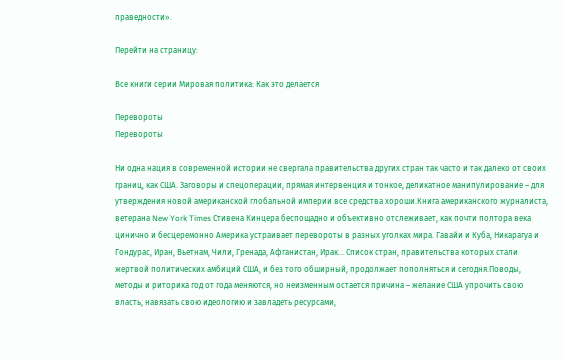праведности».

Перейти на страницу:

Все книги серии Мировая политика: Как это делается

Перевороты
Перевороты

Ни одна нация в современной истории не свергала правительства других стран так часто и так далеко от своих границ, как США. Заговоры и спецоперации, прямая интервенция и тонкое, деликатное манипулирование – для утверждения новой американской глобальной империи все средства хороши.Книга американского журналиста, ветерана New York Times Стивена Кинцера беспощадно и объективно отслеживает, как почти полтора века цинично и бесцеремонно Америка устраивает перевороты в разных уголках мира. Гавайи и Куба, Никарагуа и Гондурас, Иран, Вьетнам, Чили, Гренада, Афганистан, Ирак… Список стран, правительства которых стали жертвой политических амбиций США, и без того обширный, продолжает пополняться и сегодня.Поводы, методы и риторика год от года меняются, но неизменным остается причина – желание США упрочить свою власть, навязать свою идеологию и завладеть ресурсами,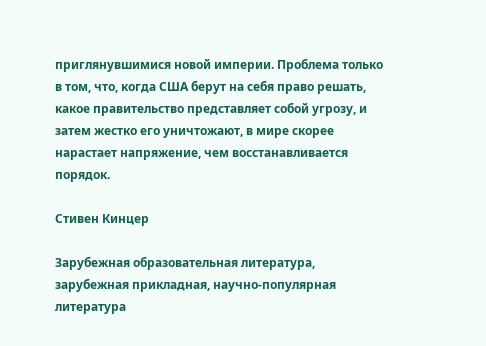приглянувшимися новой империи. Проблема только в том, что, когда США берут на себя право решать, какое правительство представляет собой угрозу, и затем жестко его уничтожают, в мире скорее нарастает напряжение, чем восстанавливается порядок.

Стивен Кинцер

Зарубежная образовательная литература, зарубежная прикладная, научно-популярная литература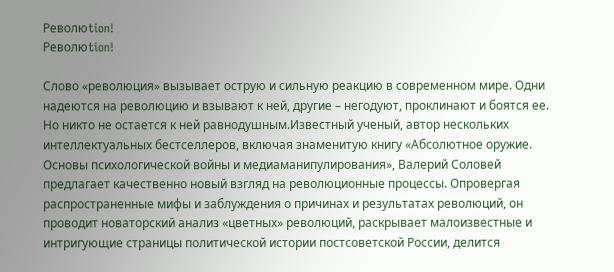Революtion!
Революtion!

Слово «революция» вызывает острую и сильную реакцию в современном мире. Одни надеются на революцию и взывают к ней, другие – негодуют, проклинают и боятся ее. Но никто не остается к ней равнодушным.Известный ученый, автор нескольких интеллектуальных бестселлеров, включая знаменитую книгу «Абсолютное оружие. Основы психологической войны и медиаманипулирования», Валерий Соловей предлагает качественно новый взгляд на революционные процессы. Опровергая распространенные мифы и заблуждения о причинах и результатах революций, он проводит новаторский анализ «цветных» революций, раскрывает малоизвестные и интригующие страницы политической истории постсоветской России, делится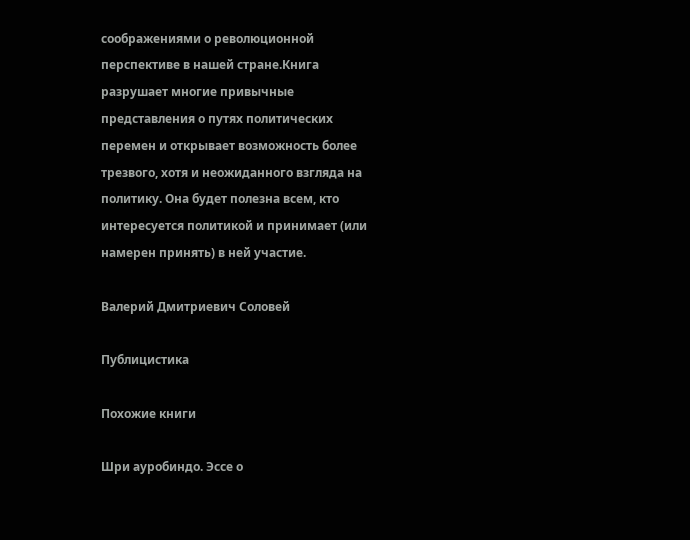соображениями о революционной перспективе в нашей стране.Книга разрушает многие привычные представления о путях политических перемен и открывает возможность более трезвого, хотя и неожиданного взгляда на политику. Она будет полезна всем, кто интересуется политикой и принимает (или намерен принять) в ней участие.

Валерий Дмитриевич Соловей

Публицистика

Похожие книги

Шри ауробиндо. Эссе о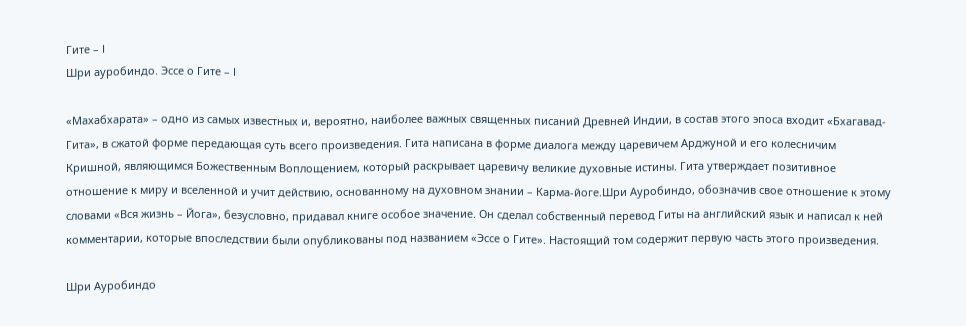Гите – I
Шри ауробиндо. Эссе о Гите – I

«Махабхарата» – одно из самых известных и, вероятно, наиболее важных священных писаний Древней Индии, в состав этого эпоса входит «Бхагавад-Гита», в сжатой форме передающая суть всего произведения. Гита написана в форме диалога между царевичем Арджуной и его колесничим Кришной, являющимся Божественным Воплощением, который раскрывает царевичу великие духовные истины. Гита утверждает позитивное отношение к миру и вселенной и учит действию, основанному на духовном знании – Карма-йоге.Шри Ауробиндо, обозначив свое отношение к этому словами «Вся жизнь – Йога», безусловно, придавал книге особое значение. Он сделал собственный перевод Гиты на английский язык и написал к ней комментарии, которые впоследствии были опубликованы под названием «Эссе о Гите». Настоящий том содержит первую часть этого произведения.

Шри Ауробиндо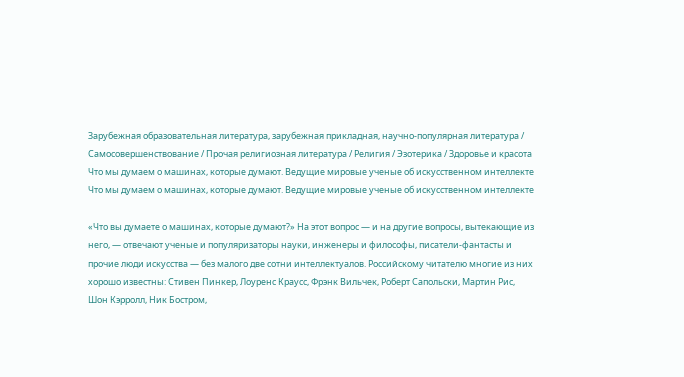Зарубежная образовательная литература, зарубежная прикладная, научно-популярная литература / Самосовершенствование / Прочая религиозная литература / Религия / Эзотерика / Здоровье и красота
Что мы думаем о машинах, которые думают. Ведущие мировые ученые об искусственном интеллекте
Что мы думаем о машинах, которые думают. Ведущие мировые ученые об искусственном интеллекте

«Что вы думаете о машинах, которые думают?» На этот вопрос — и на другие вопросы, вытекающие из него, — отвечают ученые и популяризаторы науки, инженеры и философы, писатели-фантасты и прочие люди искусства — без малого две сотни интеллектуалов. Российскому читателю многие из них хорошо известны: Стивен Пинкер, Лоуренс Краусс, Фрэнк Вильчек, Роберт Сапольски, Мартин Рис, Шон Кэрролл, Ник Бостром,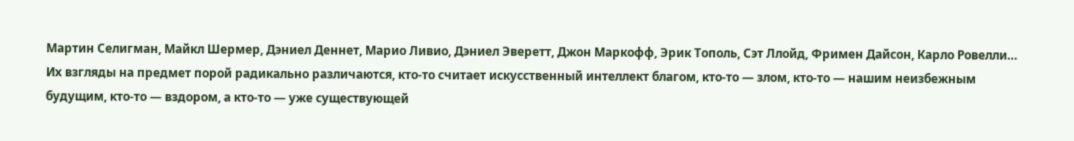Мартин Селигман, Майкл Шермер, Дэниел Деннет, Марио Ливио, Дэниел Эверетт, Джон Маркофф, Эрик Тополь, Сэт Ллойд, Фримен Дайсон, Карло Ровелли… Их взгляды на предмет порой радикально различаются, кто-то считает искусственный интеллект благом, кто-то — злом, кто-то — нашим неизбежным будущим, кто-то — вздором, а кто-то — уже существующей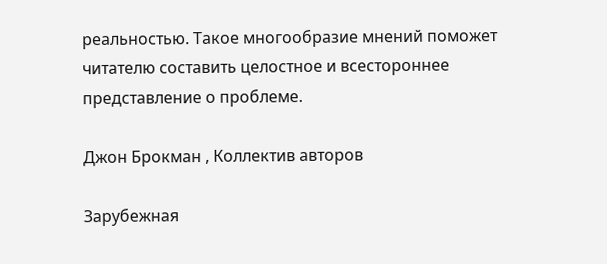реальностью. Такое многообразие мнений поможет читателю составить целостное и всестороннее представление о проблеме.

Джон Брокман , Коллектив авторов

Зарубежная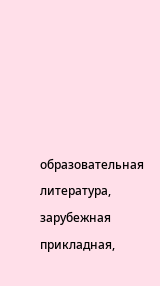образовательная литература, зарубежная прикладная,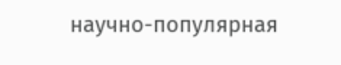научно-популярная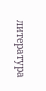литература